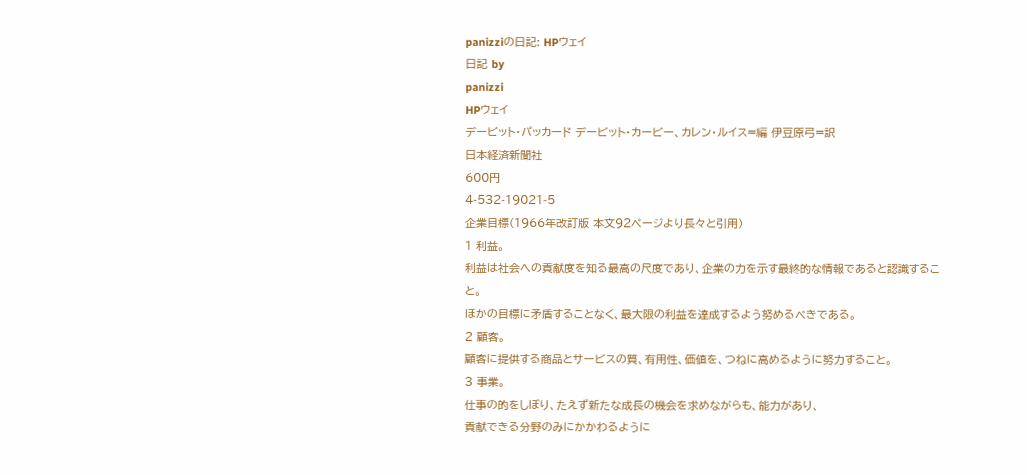panizziの日記: HPウェイ
日記 by
panizzi
HPウェイ
デービット・パッカード デービット・カービー、カレン・ルイス=編 伊豆原弓=訳
日本経済新聞社
600円
4-532-19021-5
企業目標(1966年改訂版 本文92ページより長々と引用)
1 利益。
利益は社会への貢献度を知る最高の尺度であり、企業の力を示す最終的な情報であると認識すること。
ほかの目標に矛盾することなく、最大限の利益を達成するよう努めるべきである。
2 顧客。
顧客に提供する商品とサービスの質、有用性、価値を、つねに高めるように努力すること。
3 事業。
仕事の的をしぼり、たえず新たな成長の機会を求めながらも、能力があり、
貢献できる分野のみにかかわるように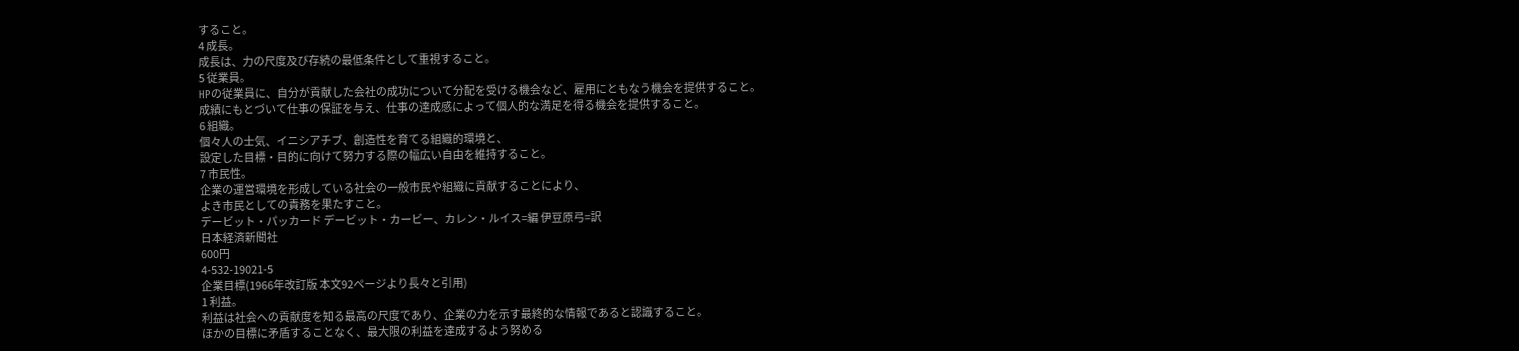すること。
4 成長。
成長は、力の尺度及び存続の最低条件として重視すること。
5 従業員。
HPの従業員に、自分が貢献した会社の成功について分配を受ける機会など、雇用にともなう機会を提供すること。
成績にもとづいて仕事の保証を与え、仕事の達成感によって個人的な満足を得る機会を提供すること。
6 組織。
個々人の士気、イニシアチブ、創造性を育てる組織的環境と、
設定した目標・目的に向けて努力する際の幅広い自由を維持すること。
7 市民性。
企業の運営環境を形成している社会の一般市民や組織に貢献することにより、
よき市民としての責務を果たすこと。
デービット・パッカード デービット・カービー、カレン・ルイス=編 伊豆原弓=訳
日本経済新聞社
600円
4-532-19021-5
企業目標(1966年改訂版 本文92ページより長々と引用)
1 利益。
利益は社会への貢献度を知る最高の尺度であり、企業の力を示す最終的な情報であると認識すること。
ほかの目標に矛盾することなく、最大限の利益を達成するよう努める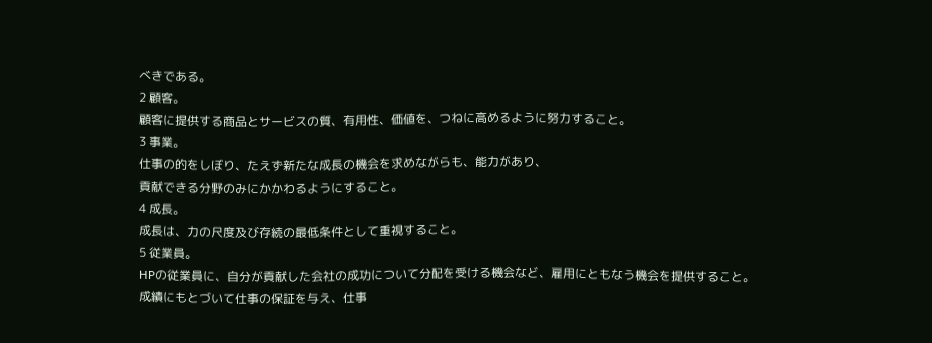べきである。
2 顧客。
顧客に提供する商品とサービスの質、有用性、価値を、つねに高めるように努力すること。
3 事業。
仕事の的をしぼり、たえず新たな成長の機会を求めながらも、能力があり、
貢献できる分野のみにかかわるようにすること。
4 成長。
成長は、力の尺度及び存続の最低条件として重視すること。
5 従業員。
HPの従業員に、自分が貢献した会社の成功について分配を受ける機会など、雇用にともなう機会を提供すること。
成績にもとづいて仕事の保証を与え、仕事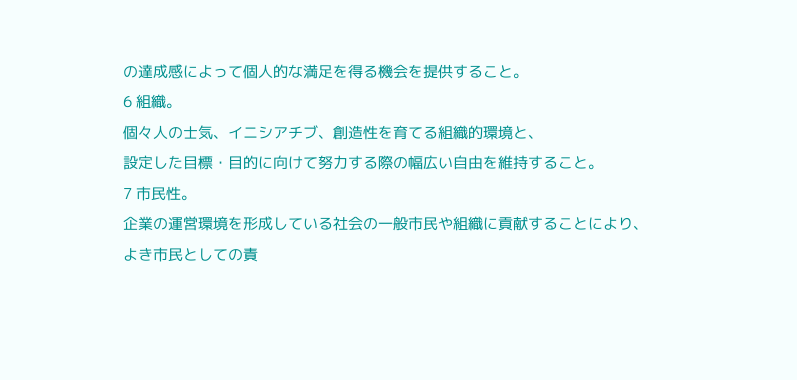の達成感によって個人的な満足を得る機会を提供すること。
6 組織。
個々人の士気、イニシアチブ、創造性を育てる組織的環境と、
設定した目標・目的に向けて努力する際の幅広い自由を維持すること。
7 市民性。
企業の運営環境を形成している社会の一般市民や組織に貢献することにより、
よき市民としての責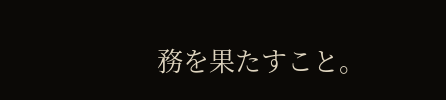務を果たすこと。